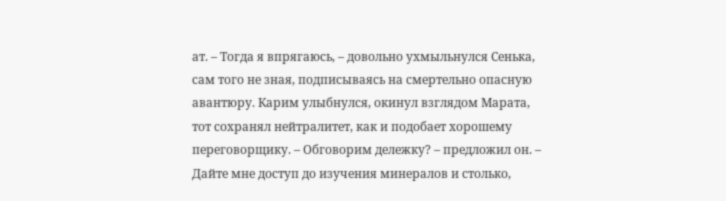ат. – Тогда я впрягаюсь, – довольно ухмыльнулся Сенька, сам того не зная, подписываясь на смертельно опасную авантюру. Карим улыбнулся, окинул взглядом Марата, тот сохранял нейтралитет, как и подобает хорошему переговорщику. – Обговорим дележку? – предложил он. – Дайте мне доступ до изучения минералов и столько,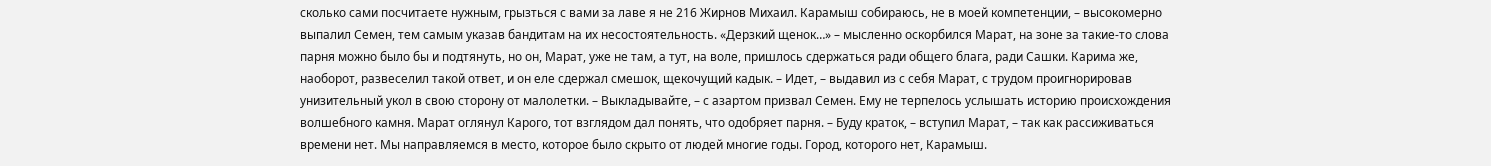сколько сами посчитаете нужным, грызться с вами за лаве я не 216 Жирнов Михаил. Карамыш собираюсь, не в моей компетенции, – высокомерно выпалил Семен, тем самым указав бандитам на их несостоятельность. «Дерзкий щенок…» – мысленно оскорбился Марат, на зоне за такие-то слова парня можно было бы и подтянуть, но он, Марат, уже не там, а тут, на воле, пришлось сдержаться ради общего блага, ради Сашки. Карима же, наоборот, развеселил такой ответ, и он еле сдержал смешок, щекочущий кадык. – Идет, – выдавил из с себя Марат, с трудом проигнорировав унизительный укол в свою сторону от малолетки. – Выкладывайте, – с азартом призвал Семен. Ему не терпелось услышать историю происхождения волшебного камня. Марат оглянул Карого, тот взглядом дал понять, что одобряет парня. – Буду краток, – вступил Марат, – так как рассиживаться времени нет. Мы направляемся в место, которое было скрыто от людей многие годы. Город, которого нет, Карамыш.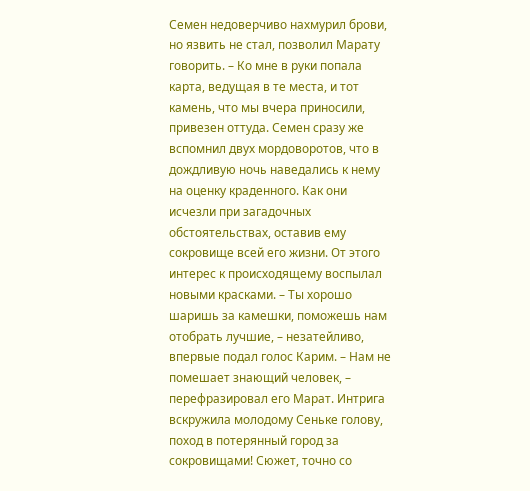Семен недоверчиво нахмурил брови, но язвить не стал, позволил Марату говорить. – Ко мне в руки попала карта, ведущая в те места, и тот камень, что мы вчера приносили, привезен оттуда. Семен сразу же вспомнил двух мордоворотов, что в дождливую ночь наведались к нему на оценку краденного. Как они исчезли при загадочных обстоятельствах, оставив ему сокровище всей его жизни. От этого интерес к происходящему воспылал новыми красками. – Ты хорошо шаришь за камешки, поможешь нам отобрать лучшие, – незатейливо, впервые подал голос Карим. – Нам не помешает знающий человек, – перефразировал его Марат. Интрига вскружила молодому Сеньке голову, поход в потерянный город за сокровищами! Сюжет, точно со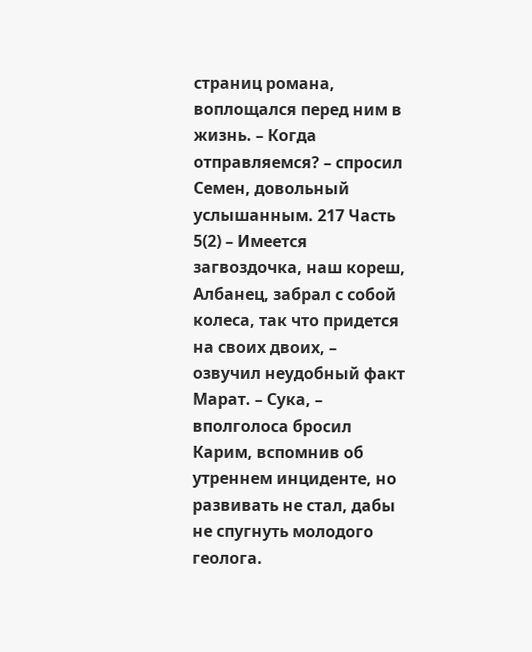страниц романа, воплощался перед ним в жизнь. – Когда отправляемся? – спросил Семен, довольный услышанным. 217 Часть 5(2) – Имеется загвоздочка, наш кореш, Албанец, забрал с собой колеса, так что придется на своих двоих, – озвучил неудобный факт Марат. – Сука, – вполголоса бросил Карим, вспомнив об утреннем инциденте, но развивать не стал, дабы не спугнуть молодого геолога.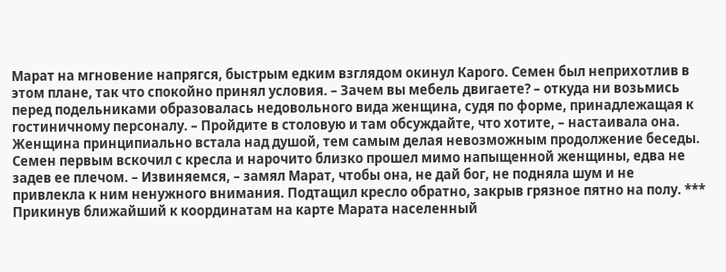Марат на мгновение напрягся, быстрым едким взглядом окинул Карого. Семен был неприхотлив в этом плане, так что спокойно принял условия. – Зачем вы мебель двигаете? – откуда ни возьмись перед подельниками образовалась недовольного вида женщина, судя по форме, принадлежащая к гостиничному персоналу. – Пройдите в столовую и там обсуждайте, что хотите, – настаивала она. Женщина принципиально встала над душой, тем самым делая невозможным продолжение беседы. Семен первым вскочил с кресла и нарочито близко прошел мимо напыщенной женщины, едва не задев ее плечом. – Извиняемся, – замял Марат, чтобы она, не дай бог, не подняла шум и не привлекла к ним ненужного внимания. Подтащил кресло обратно, закрыв грязное пятно на полу. *** Прикинув ближайший к координатам на карте Марата населенный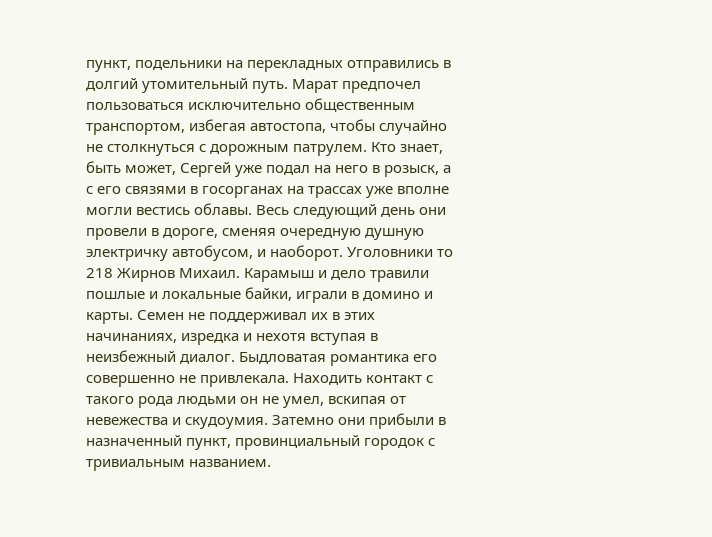пункт, подельники на перекладных отправились в долгий утомительный путь. Марат предпочел пользоваться исключительно общественным транспортом, избегая автостопа, чтобы случайно не столкнуться с дорожным патрулем. Кто знает, быть может, Сергей уже подал на него в розыск, а с его связями в госорганах на трассах уже вполне могли вестись облавы. Весь следующий день они провели в дороге, сменяя очередную душную электричку автобусом, и наоборот. Уголовники то 218 Жирнов Михаил. Карамыш и дело травили пошлые и локальные байки, играли в домино и карты. Семен не поддерживал их в этих начинаниях, изредка и нехотя вступая в неизбежный диалог. Быдловатая романтика его совершенно не привлекала. Находить контакт с такого рода людьми он не умел, вскипая от невежества и скудоумия. Затемно они прибыли в назначенный пункт, провинциальный городок с тривиальным названием.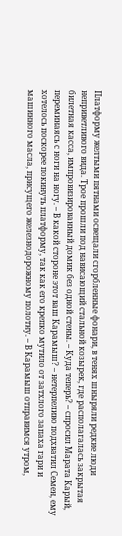Платформу желтыми пятнами освещали сгорбленные фонари, в тенях шныряли редкие люди неприветливого вида. Трое прошли под нависающий стальной козырек, где располагалась закрытая билетная касса, импровизированный домик без одной стены. – Куда теперь? – спросил Марата Карый, переминаясь с ноги на ногу. – В какой стороне этот ваш Карамыш? – нетерпеливо подхватил Семен, ему хотелось поскорее покинуть платформу, так как его крепко мутило от затхлого запаха гари и машинного масла, присущего железнодорожному полотну. – В Карамыш отправимся утром,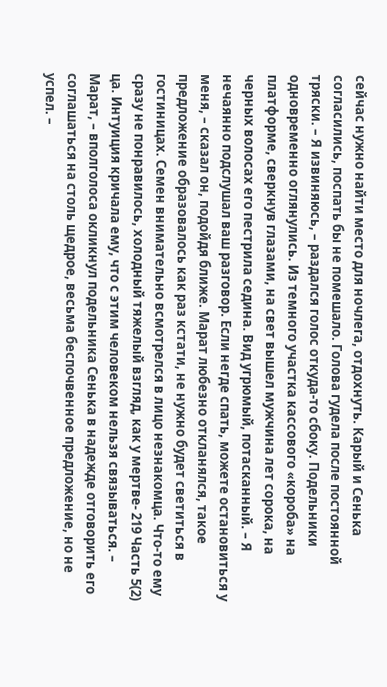сейчас нужно найти место для ночлега, отдохнуть. Карый и Сенька согласились, поспать бы не помешало. Голова гудела после постоянной тряски. – Я извиняюсь, – раздался голос откуда-то сбоку. Подельники одновременно оглянулись. Из темного участка кассового «короба» на платформе, сверкнув глазами, на свет вышел мужчина лет сорока, на черных волосах его пестрила седина. Вид угрюмый, потасканный. – Я нечаянно подслушал ваш разговор. Если негде спать, можете остановиться у меня, – сказал он, подойдя ближе. Марат любезно откланялся, такое предложение образовалось как раз кстати, не нужно будет светиться в гостиницах. Семен внимательно всмотрелся в лицо незнакомца. Что-то ему сразу не понравилось, холодный тяжелый взгляд, как у мертве- 219 Часть 5(2) ца. Интуиция кричала ему, что с этим человеком нельзя связываться. – Марат, – вполголоса окликнул подельника Сенька в надежде отговорить его соглашаться на столь щедрое, весьма беспочвенное предложение, но не успел. –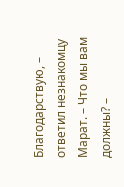Благодарствую, – ответил незнакомцу Марат. – Что мы вам должны? –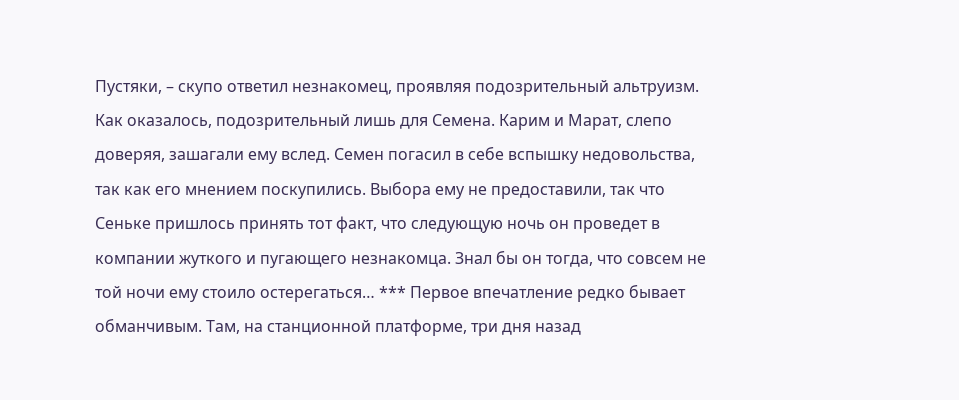Пустяки, – скупо ответил незнакомец, проявляя подозрительный альтруизм. Как оказалось, подозрительный лишь для Семена. Карим и Марат, слепо доверяя, зашагали ему вслед. Семен погасил в себе вспышку недовольства, так как его мнением поскупились. Выбора ему не предоставили, так что Сеньке пришлось принять тот факт, что следующую ночь он проведет в компании жуткого и пугающего незнакомца. Знал бы он тогда, что совсем не той ночи ему стоило остерегаться… *** Первое впечатление редко бывает обманчивым. Там, на станционной платформе, три дня назад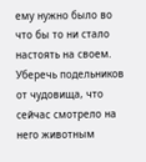ему нужно было во что бы то ни стало настоять на своем. Уберечь подельников от чудовища, что сейчас смотрело на него животным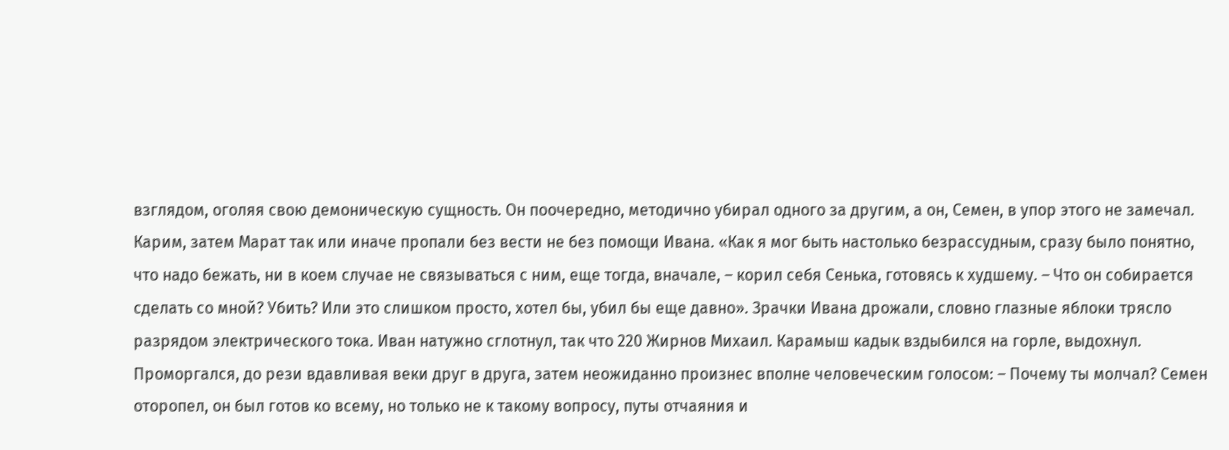взглядом, оголяя свою демоническую сущность. Он поочередно, методично убирал одного за другим, а он, Семен, в упор этого не замечал. Карим, затем Марат так или иначе пропали без вести не без помощи Ивана. «Как я мог быть настолько безрассудным, сразу было понятно, что надо бежать, ни в коем случае не связываться с ним, еще тогда, вначале, – корил себя Сенька, готовясь к худшему. – Что он собирается сделать со мной? Убить? Или это слишком просто, хотел бы, убил бы еще давно». Зрачки Ивана дрожали, словно глазные яблоки трясло разрядом электрического тока. Иван натужно сглотнул, так что 220 Жирнов Михаил. Карамыш кадык вздыбился на горле, выдохнул. Проморгался, до рези вдавливая веки друг в друга, затем неожиданно произнес вполне человеческим голосом: – Почему ты молчал? Семен оторопел, он был готов ко всему, но только не к такому вопросу, путы отчаяния и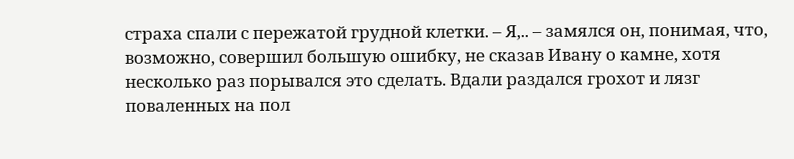страха спали с пережатой грудной клетки. – Я,.. – замялся он, понимая, что, возможно, совершил большую ошибку, не сказав Ивану о камне, хотя несколько раз порывался это сделать. Вдали раздался грохот и лязг поваленных на пол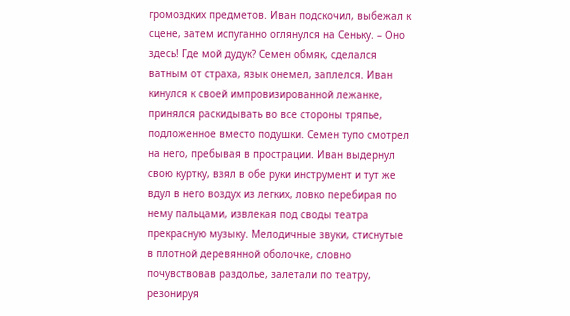громоздких предметов. Иван подскочил, выбежал к сцене, затем испуганно оглянулся на Сеньку. – Оно здесь! Где мой дудук? Семен обмяк, сделался ватным от страха, язык онемел, заплелся. Иван кинулся к своей импровизированной лежанке, принялся раскидывать во все стороны тряпье, подложенное вместо подушки. Семен тупо смотрел на него, пребывая в прострации. Иван выдернул свою куртку, взял в обе руки инструмент и тут же вдул в него воздух из легких, ловко перебирая по нему пальцами, извлекая под своды театра прекрасную музыку. Мелодичные звуки, стиснутые в плотной деревянной оболочке, словно почувствовав раздолье, залетали по театру, резонируя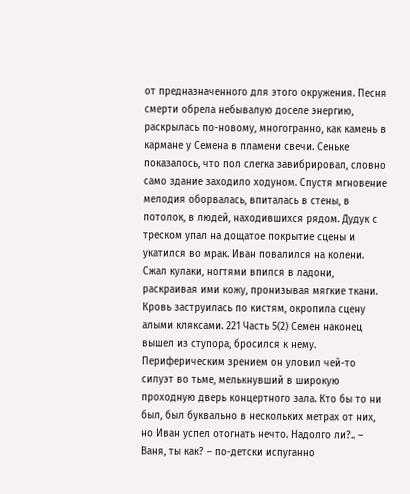от предназначенного для этого окружения. Песня смерти обрела небывалую доселе энергию, раскрылась по-новому, многогранно, как камень в кармане у Семена в пламени свечи. Сеньке показалось, что пол слегка завибрировал, словно само здание заходило ходуном. Спустя мгновение мелодия оборвалась, впиталась в стены, в потолок, в людей, находившихся рядом. Дудук с треском упал на дощатое покрытие сцены и укатился во мрак. Иван повалился на колени. Сжал кулаки, ногтями впился в ладони, раскраивая ими кожу, пронизывая мягкие ткани. Кровь заструилась по кистям, окропила сцену алыми кляксами. 221 Часть 5(2) Семен наконец вышел из ступора, бросился к нему. Периферическим зрением он уловил чей-то силуэт во тьме, мелькнувший в широкую проходную дверь концертного зала. Кто бы то ни был, был буквально в нескольких метрах от них, но Иван успел отогнать нечто. Надолго ли?.. – Ваня, ты как? – по-детски испуганно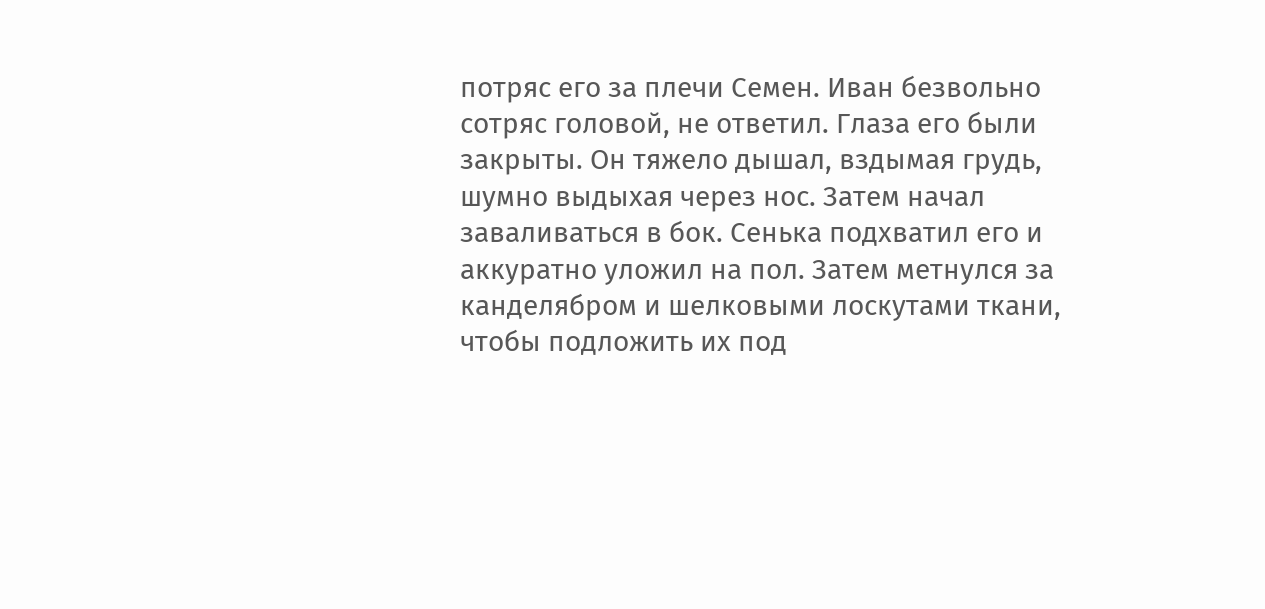потряс его за плечи Семен. Иван безвольно сотряс головой, не ответил. Глаза его были закрыты. Он тяжело дышал, вздымая грудь, шумно выдыхая через нос. Затем начал заваливаться в бок. Сенька подхватил его и аккуратно уложил на пол. Затем метнулся за канделябром и шелковыми лоскутами ткани, чтобы подложить их под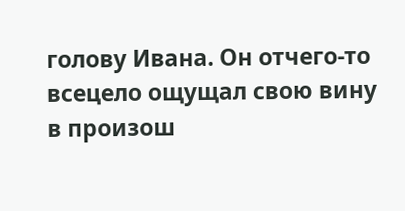голову Ивана. Он отчего-то всецело ощущал свою вину в произош